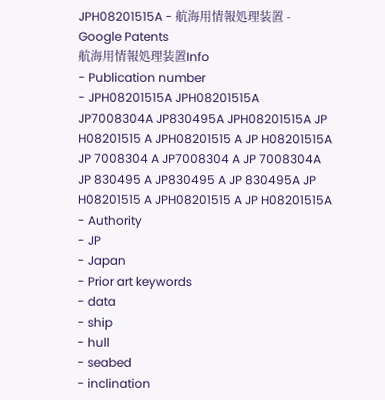JPH08201515A - 航海用情報処理装置 - Google Patents
航海用情報処理装置Info
- Publication number
- JPH08201515A JPH08201515A JP7008304A JP830495A JPH08201515A JP H08201515 A JPH08201515 A JP H08201515A JP 7008304 A JP7008304 A JP 7008304A JP 830495 A JP830495 A JP 830495A JP H08201515 A JPH08201515 A JP H08201515A
- Authority
- JP
- Japan
- Prior art keywords
- data
- ship
- hull
- seabed
- inclination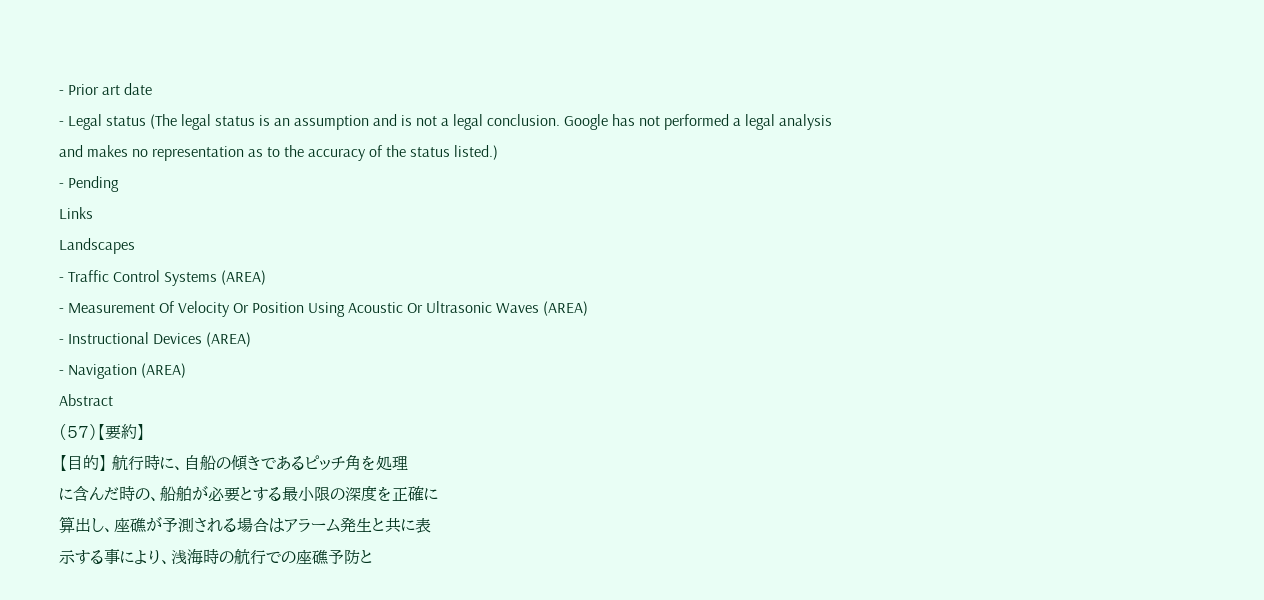- Prior art date
- Legal status (The legal status is an assumption and is not a legal conclusion. Google has not performed a legal analysis and makes no representation as to the accuracy of the status listed.)
- Pending
Links
Landscapes
- Traffic Control Systems (AREA)
- Measurement Of Velocity Or Position Using Acoustic Or Ultrasonic Waves (AREA)
- Instructional Devices (AREA)
- Navigation (AREA)
Abstract
(57)【要約】
【目的】 航行時に、自船の傾きであるピッチ角を処理
に含んだ時の、船舶が必要とする最小限の深度を正確に
算出し、座礁が予測される場合はアラーム発生と共に表
示する事により、浅海時の航行での座礁予防と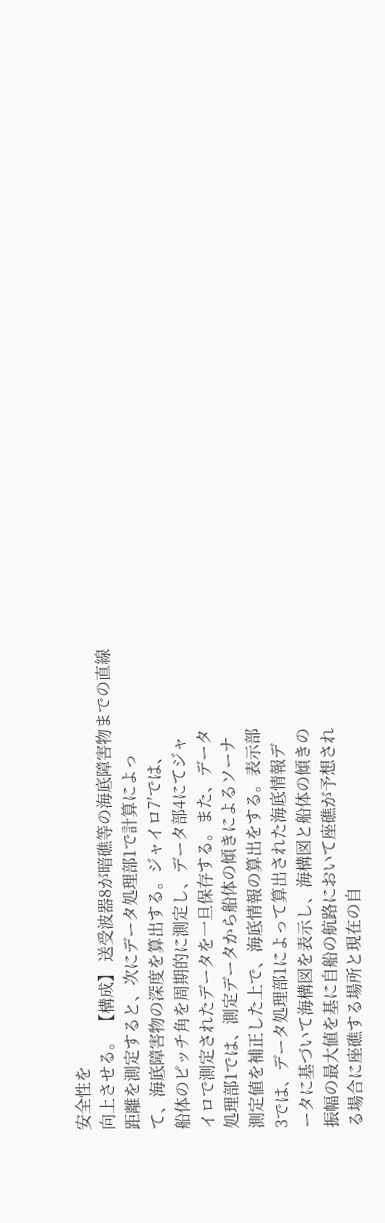安全性を
向上させる。 【構成】 送受波器8が暗礁等の海底障害物までの直線
距離を測定すると、次にデータ処理部1で計算によっ
て、海底障害物の深度を算出する。ジャイロ7′では、
船体のピッチ角を周期的に測定し、データ部4にてジャ
イロで測定されたデータを一旦保存する。また、データ
処理部1では、測定データから船体の傾きによるソーナ
測定値を補正した上で、海底情報の算出をする。表示部
3では、データ処理部1によって算出された海底情報デ
ータに基づいて海構図を表示し、海構図と船体の傾きの
振幅の最大値を基に自船の航路において座礁が予想され
る場合に座礁する場所と現在の自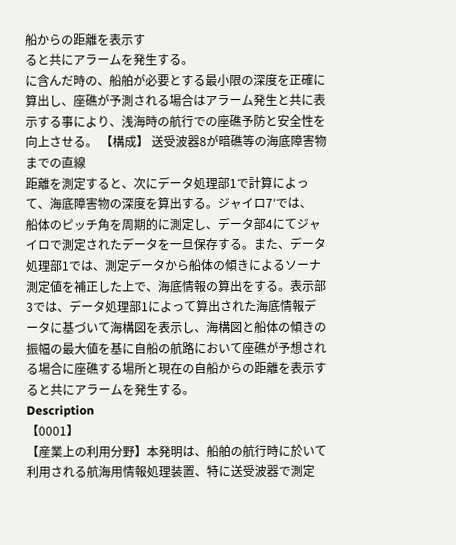船からの距離を表示す
ると共にアラームを発生する。
に含んだ時の、船舶が必要とする最小限の深度を正確に
算出し、座礁が予測される場合はアラーム発生と共に表
示する事により、浅海時の航行での座礁予防と安全性を
向上させる。 【構成】 送受波器8が暗礁等の海底障害物までの直線
距離を測定すると、次にデータ処理部1で計算によっ
て、海底障害物の深度を算出する。ジャイロ7′では、
船体のピッチ角を周期的に測定し、データ部4にてジャ
イロで測定されたデータを一旦保存する。また、データ
処理部1では、測定データから船体の傾きによるソーナ
測定値を補正した上で、海底情報の算出をする。表示部
3では、データ処理部1によって算出された海底情報デ
ータに基づいて海構図を表示し、海構図と船体の傾きの
振幅の最大値を基に自船の航路において座礁が予想され
る場合に座礁する場所と現在の自船からの距離を表示す
ると共にアラームを発生する。
Description
【0001】
【産業上の利用分野】本発明は、船舶の航行時に於いて
利用される航海用情報処理装置、特に送受波器で測定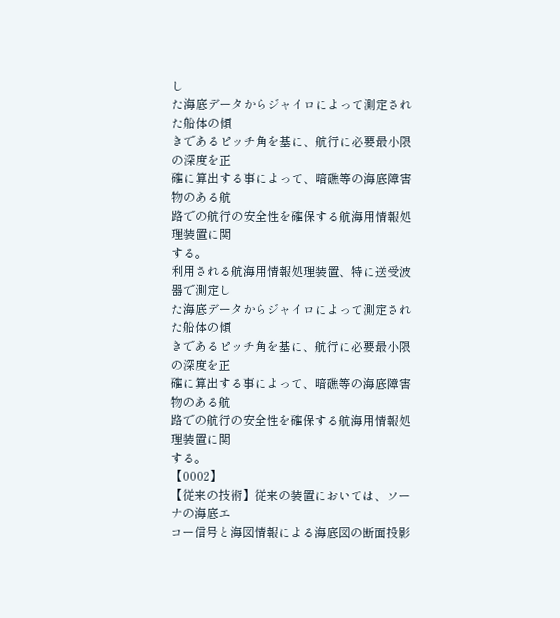し
た海底データからジャイロによって測定された船体の傾
きであるピッチ角を基に、航行に必要最小限の深度を正
確に算出する事によって、暗礁等の海底障害物のある航
路での航行の安全性を確保する航海用情報処理装置に関
する。
利用される航海用情報処理装置、特に送受波器で測定し
た海底データからジャイロによって測定された船体の傾
きであるピッチ角を基に、航行に必要最小限の深度を正
確に算出する事によって、暗礁等の海底障害物のある航
路での航行の安全性を確保する航海用情報処理装置に関
する。
【0002】
【従来の技術】従来の装置においては、ソーナの海底エ
コー信号と海図情報による海底図の断面投影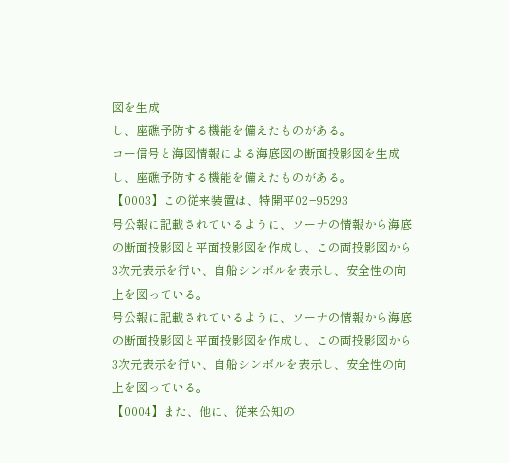図を生成
し、座礁予防する機能を備えたものがある。
コー信号と海図情報による海底図の断面投影図を生成
し、座礁予防する機能を備えたものがある。
【0003】この従来装置は、特開平02−95293
号公報に記載されているように、ソーナの情報から海底
の断面投影図と平面投影図を作成し、この両投影図から
3次元表示を行い、自船シンボルを表示し、安全性の向
上を図っている。
号公報に記載されているように、ソーナの情報から海底
の断面投影図と平面投影図を作成し、この両投影図から
3次元表示を行い、自船シンボルを表示し、安全性の向
上を図っている。
【0004】また、他に、従来公知の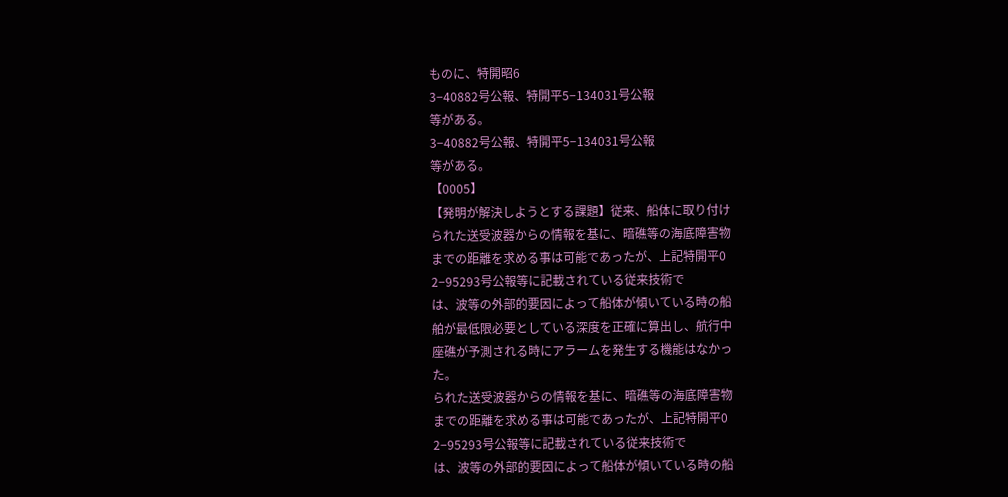ものに、特開昭6
3−40882号公報、特開平5−134031号公報
等がある。
3−40882号公報、特開平5−134031号公報
等がある。
【0005】
【発明が解決しようとする課題】従来、船体に取り付け
られた送受波器からの情報を基に、暗礁等の海底障害物
までの距離を求める事は可能であったが、上記特開平0
2−95293号公報等に記載されている従来技術で
は、波等の外部的要因によって船体が傾いている時の船
舶が最低限必要としている深度を正確に算出し、航行中
座礁が予測される時にアラームを発生する機能はなかっ
た。
られた送受波器からの情報を基に、暗礁等の海底障害物
までの距離を求める事は可能であったが、上記特開平0
2−95293号公報等に記載されている従来技術で
は、波等の外部的要因によって船体が傾いている時の船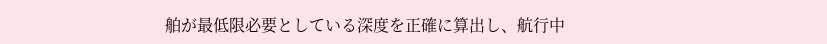舶が最低限必要としている深度を正確に算出し、航行中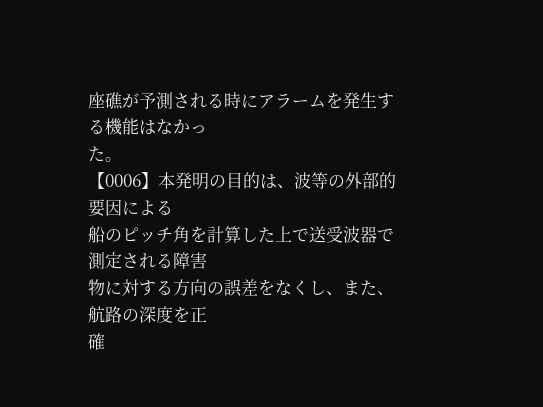座礁が予測される時にアラームを発生する機能はなかっ
た。
【0006】本発明の目的は、波等の外部的要因による
船のピッチ角を計算した上で送受波器で測定される障害
物に対する方向の誤差をなくし、また、航路の深度を正
確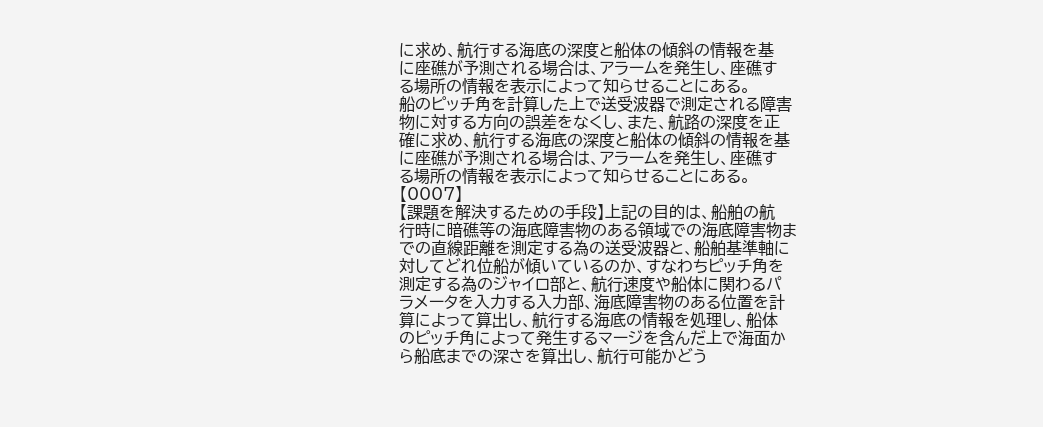に求め、航行する海底の深度と船体の傾斜の情報を基
に座礁が予測される場合は、アラームを発生し、座礁す
る場所の情報を表示によって知らせることにある。
船のピッチ角を計算した上で送受波器で測定される障害
物に対する方向の誤差をなくし、また、航路の深度を正
確に求め、航行する海底の深度と船体の傾斜の情報を基
に座礁が予測される場合は、アラームを発生し、座礁す
る場所の情報を表示によって知らせることにある。
【0007】
【課題を解決するための手段】上記の目的は、船舶の航
行時に暗礁等の海底障害物のある領域での海底障害物ま
での直線距離を測定する為の送受波器と、船舶基準軸に
対してどれ位船が傾いているのか、すなわちピッチ角を
測定する為のジャイロ部と、航行速度や船体に関わるパ
ラメータを入力する入力部、海底障害物のある位置を計
算によって算出し、航行する海底の情報を処理し、船体
のピッチ角によって発生するマージを含んだ上で海面か
ら船底までの深さを算出し、航行可能かどう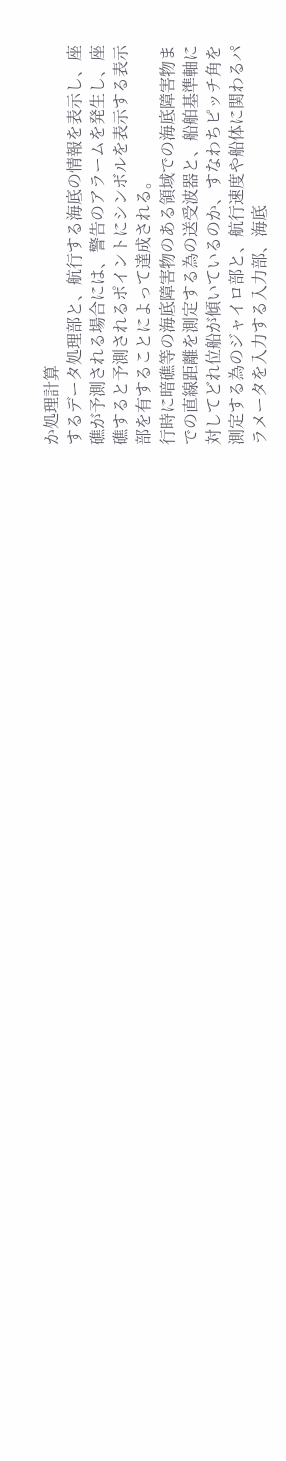か処理計算
するデータ処理部と、航行する海底の情報を表示し、座
礁が予測される場合には、警告のアラームを発生し、座
礁すると予測されるポイントにシンボルを表示する表示
部を有することによって達成される。
行時に暗礁等の海底障害物のある領域での海底障害物ま
での直線距離を測定する為の送受波器と、船舶基準軸に
対してどれ位船が傾いているのか、すなわちピッチ角を
測定する為のジャイロ部と、航行速度や船体に関わるパ
ラメータを入力する入力部、海底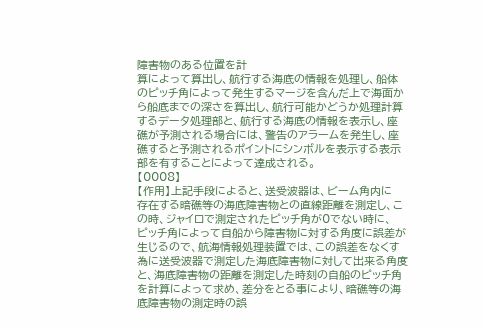障害物のある位置を計
算によって算出し、航行する海底の情報を処理し、船体
のピッチ角によって発生するマージを含んだ上で海面か
ら船底までの深さを算出し、航行可能かどうか処理計算
するデータ処理部と、航行する海底の情報を表示し、座
礁が予測される場合には、警告のアラームを発生し、座
礁すると予測されるポイントにシンボルを表示する表示
部を有することによって達成される。
【0008】
【作用】上記手段によると、送受波器は、ビーム角内に
存在する暗礁等の海底障害物との直線距離を測定し、こ
の時、ジャイロで測定されたピッチ角が0でない時に、
ピッチ角によって自船から障害物に対する角度に誤差が
生じるので、航海情報処理装置では、この誤差をなくす
為に送受波器で測定した海底障害物に対して出来る角度
と、海底障害物の距離を測定した時刻の自船のピッチ角
を計算によって求め、差分をとる事により、暗礁等の海
底障害物の測定時の誤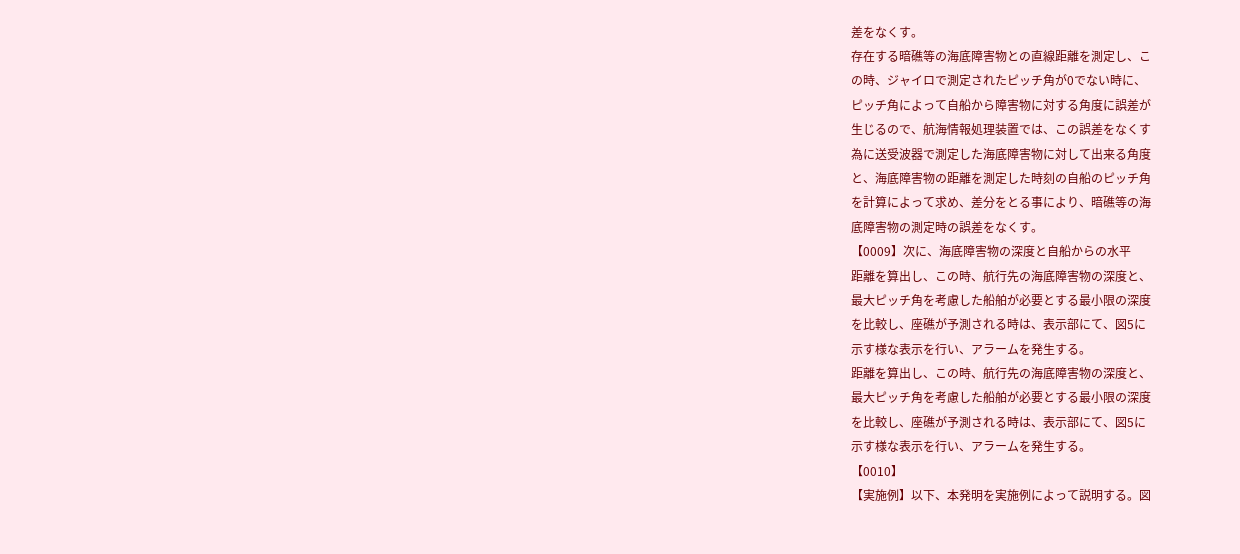差をなくす。
存在する暗礁等の海底障害物との直線距離を測定し、こ
の時、ジャイロで測定されたピッチ角が0でない時に、
ピッチ角によって自船から障害物に対する角度に誤差が
生じるので、航海情報処理装置では、この誤差をなくす
為に送受波器で測定した海底障害物に対して出来る角度
と、海底障害物の距離を測定した時刻の自船のピッチ角
を計算によって求め、差分をとる事により、暗礁等の海
底障害物の測定時の誤差をなくす。
【0009】次に、海底障害物の深度と自船からの水平
距離を算出し、この時、航行先の海底障害物の深度と、
最大ピッチ角を考慮した船舶が必要とする最小限の深度
を比較し、座礁が予測される時は、表示部にて、図5に
示す様な表示を行い、アラームを発生する。
距離を算出し、この時、航行先の海底障害物の深度と、
最大ピッチ角を考慮した船舶が必要とする最小限の深度
を比較し、座礁が予測される時は、表示部にて、図5に
示す様な表示を行い、アラームを発生する。
【0010】
【実施例】以下、本発明を実施例によって説明する。図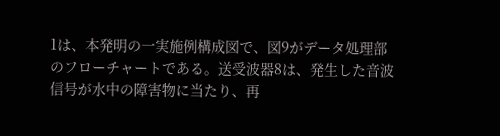1は、本発明の一実施例構成図で、図9がデータ処理部
のフローチャートである。送受波器8は、発生した音波
信号が水中の障害物に当たり、再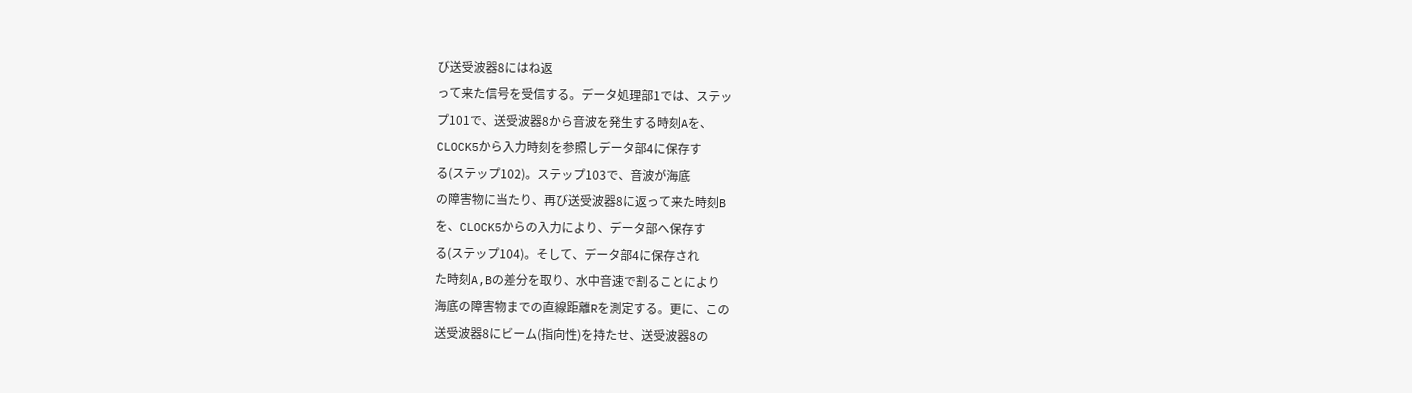び送受波器8にはね返
って来た信号を受信する。データ処理部1では、ステッ
プ101で、送受波器8から音波を発生する時刻Aを、
CLOCK5から入力時刻を参照しデータ部4に保存す
る(ステップ102)。ステップ103で、音波が海底
の障害物に当たり、再び送受波器8に返って来た時刻B
を、CLOCK5からの入力により、データ部へ保存す
る(ステップ104)。そして、データ部4に保存され
た時刻A,Bの差分を取り、水中音速で割ることにより
海底の障害物までの直線距離Rを測定する。更に、この
送受波器8にビーム(指向性)を持たせ、送受波器8の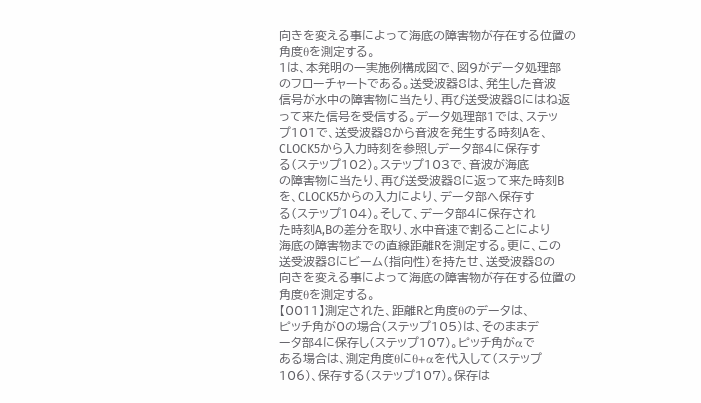向きを変える事によって海底の障害物が存在する位置の
角度θを測定する。
1は、本発明の一実施例構成図で、図9がデータ処理部
のフローチャートである。送受波器8は、発生した音波
信号が水中の障害物に当たり、再び送受波器8にはね返
って来た信号を受信する。データ処理部1では、ステッ
プ101で、送受波器8から音波を発生する時刻Aを、
CLOCK5から入力時刻を参照しデータ部4に保存す
る(ステップ102)。ステップ103で、音波が海底
の障害物に当たり、再び送受波器8に返って来た時刻B
を、CLOCK5からの入力により、データ部へ保存す
る(ステップ104)。そして、データ部4に保存され
た時刻A,Bの差分を取り、水中音速で割ることにより
海底の障害物までの直線距離Rを測定する。更に、この
送受波器8にビーム(指向性)を持たせ、送受波器8の
向きを変える事によって海底の障害物が存在する位置の
角度θを測定する。
【0011】測定された、距離Rと角度θのデータは、
ピッチ角が0の場合(ステップ105)は、そのままデ
ータ部4に保存し(ステップ107)。ピッチ角がαで
ある場合は、測定角度θにθ+αを代入して(ステップ
106)、保存する(ステップ107)。保存は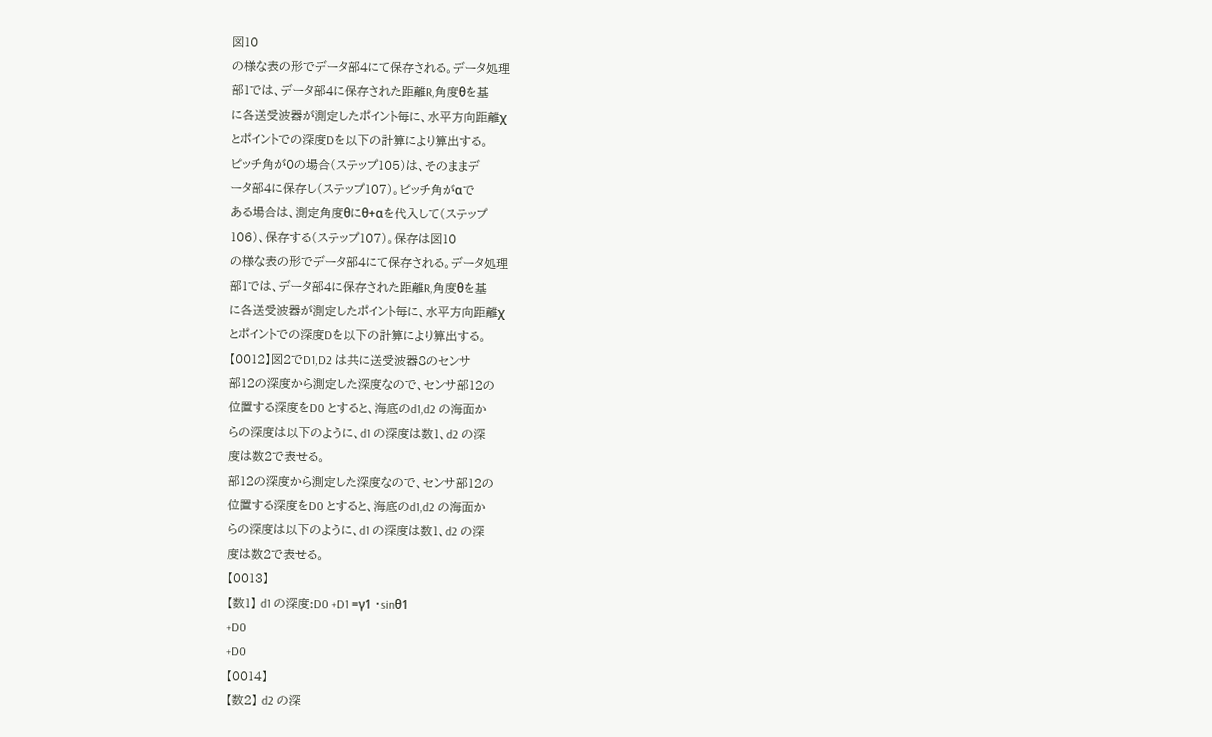図10
の様な表の形でデータ部4にて保存される。データ処理
部1では、データ部4に保存された距離R,角度θを基
に各送受波器が測定したポイント毎に、水平方向距離χ
とポイントでの深度Dを以下の計算により算出する。
ピッチ角が0の場合(ステップ105)は、そのままデ
ータ部4に保存し(ステップ107)。ピッチ角がαで
ある場合は、測定角度θにθ+αを代入して(ステップ
106)、保存する(ステップ107)。保存は図10
の様な表の形でデータ部4にて保存される。データ処理
部1では、データ部4に保存された距離R,角度θを基
に各送受波器が測定したポイント毎に、水平方向距離χ
とポイントでの深度Dを以下の計算により算出する。
【0012】図2でD1,D2 は共に送受波器8のセンサ
部12の深度から測定した深度なので、センサ部12の
位置する深度をD0 とすると、海底のd1,d2 の海面か
らの深度は以下のように、d1 の深度は数1、d2 の深
度は数2で表せる。
部12の深度から測定した深度なので、センサ部12の
位置する深度をD0 とすると、海底のd1,d2 の海面か
らの深度は以下のように、d1 の深度は数1、d2 の深
度は数2で表せる。
【0013】
【数1】 d1 の深度:D0 +D1 =γ1 ・sinθ1
+D0
+D0
【0014】
【数2】 d2 の深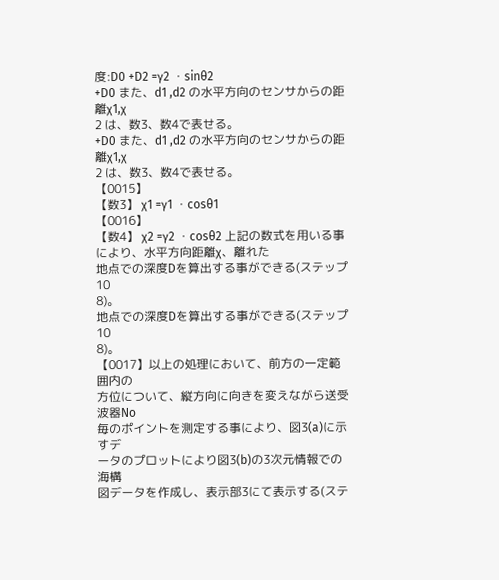度:D0 +D2 =γ2 ・sinθ2
+D0 また、d1 ,d2 の水平方向のセンサからの距離χ1,χ
2 は、数3、数4で表せる。
+D0 また、d1 ,d2 の水平方向のセンサからの距離χ1,χ
2 は、数3、数4で表せる。
【0015】
【数3】 χ1 =γ1 ・cosθ1
【0016】
【数4】 χ2 =γ2 ・cosθ2 上記の数式を用いる事により、水平方向距離χ、離れた
地点での深度Dを算出する事ができる(ステップ10
8)。
地点での深度Dを算出する事ができる(ステップ10
8)。
【0017】以上の処理において、前方の一定範囲内の
方位について、縦方向に向きを変えながら送受波器No
毎のポイントを測定する事により、図3(a)に示すデ
ータのプロットにより図3(b)の3次元情報での海構
図データを作成し、表示部3にて表示する(ステ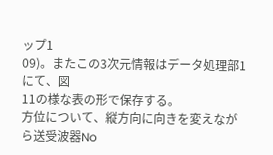ップ1
09)。またこの3次元情報はデータ処理部1にて、図
11の様な表の形で保存する。
方位について、縦方向に向きを変えながら送受波器No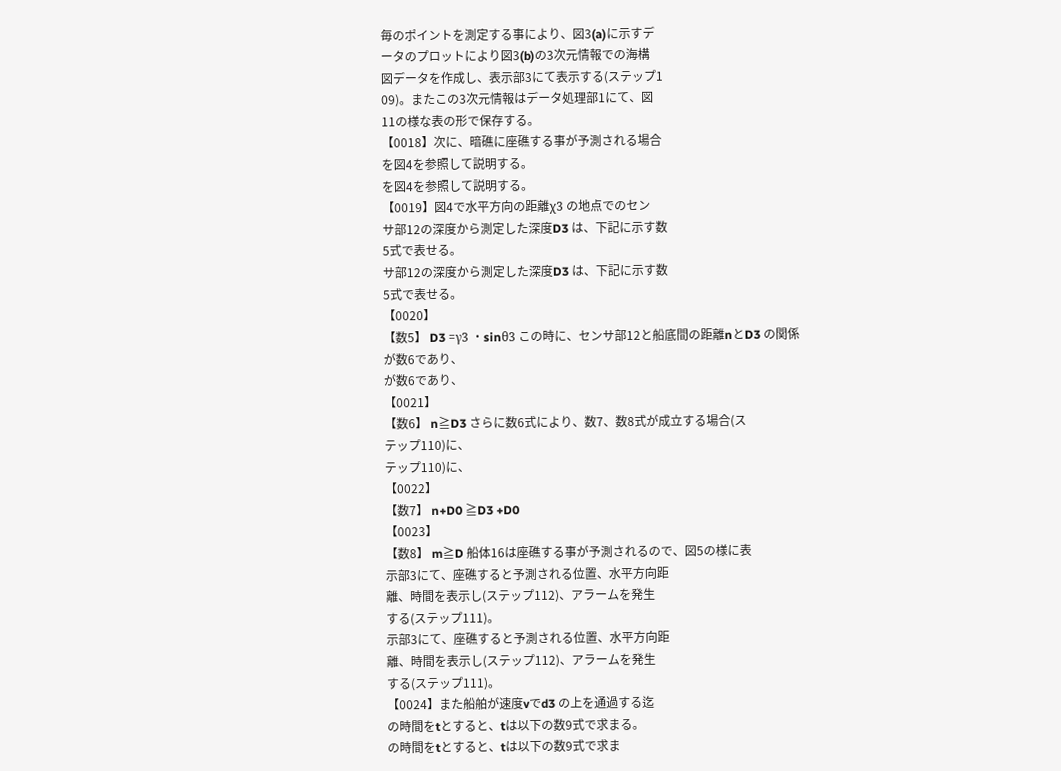毎のポイントを測定する事により、図3(a)に示すデ
ータのプロットにより図3(b)の3次元情報での海構
図データを作成し、表示部3にて表示する(ステップ1
09)。またこの3次元情報はデータ処理部1にて、図
11の様な表の形で保存する。
【0018】次に、暗礁に座礁する事が予測される場合
を図4を参照して説明する。
を図4を参照して説明する。
【0019】図4で水平方向の距離χ3 の地点でのセン
サ部12の深度から測定した深度D3 は、下記に示す数
5式で表せる。
サ部12の深度から測定した深度D3 は、下記に示す数
5式で表せる。
【0020】
【数5】 D3 =γ3 ・sinθ3 この時に、センサ部12と船底間の距離nとD3 の関係
が数6であり、
が数6であり、
【0021】
【数6】 n≧D3 さらに数6式により、数7、数8式が成立する場合(ス
テップ110)に、
テップ110)に、
【0022】
【数7】 n+D0 ≧D3 +D0
【0023】
【数8】 m≧D 船体16は座礁する事が予測されるので、図5の様に表
示部3にて、座礁すると予測される位置、水平方向距
離、時間を表示し(ステップ112)、アラームを発生
する(ステップ111)。
示部3にて、座礁すると予測される位置、水平方向距
離、時間を表示し(ステップ112)、アラームを発生
する(ステップ111)。
【0024】また船舶が速度vでd3 の上を通過する迄
の時間をtとすると、tは以下の数9式で求まる。
の時間をtとすると、tは以下の数9式で求ま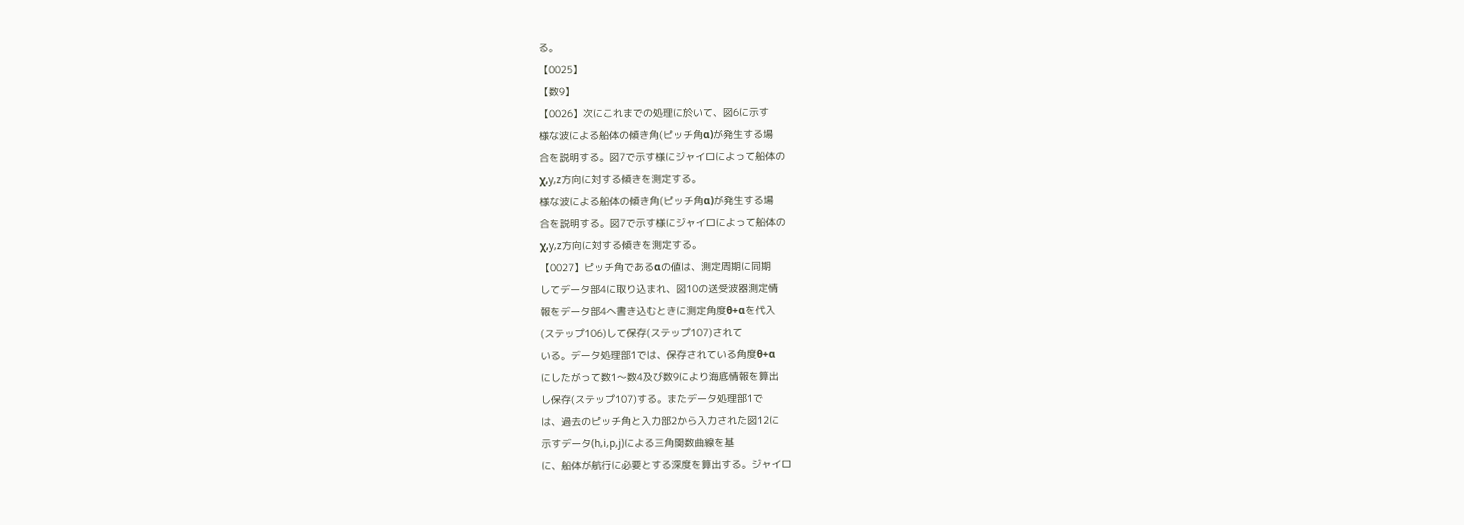る。
【0025】
【数9】
【0026】次にこれまでの処理に於いて、図6に示す
様な波による船体の傾き角(ピッチ角α)が発生する場
合を説明する。図7で示す様にジャイロによって船体の
χ,y,z方向に対する傾きを測定する。
様な波による船体の傾き角(ピッチ角α)が発生する場
合を説明する。図7で示す様にジャイロによって船体の
χ,y,z方向に対する傾きを測定する。
【0027】ピッチ角であるαの値は、測定周期に同期
してデータ部4に取り込まれ、図10の送受波器測定情
報をデータ部4へ書き込むときに測定角度θ+αを代入
(ステップ106)して保存(ステップ107)されて
いる。データ処理部1では、保存されている角度θ+α
にしたがって数1〜数4及び数9により海底情報を算出
し保存(ステップ107)する。またデータ処理部1で
は、過去のピッチ角と入力部2から入力された図12に
示すデータ(h,i,p,j)による三角関数曲線を基
に、船体が航行に必要とする深度を算出する。ジャイロ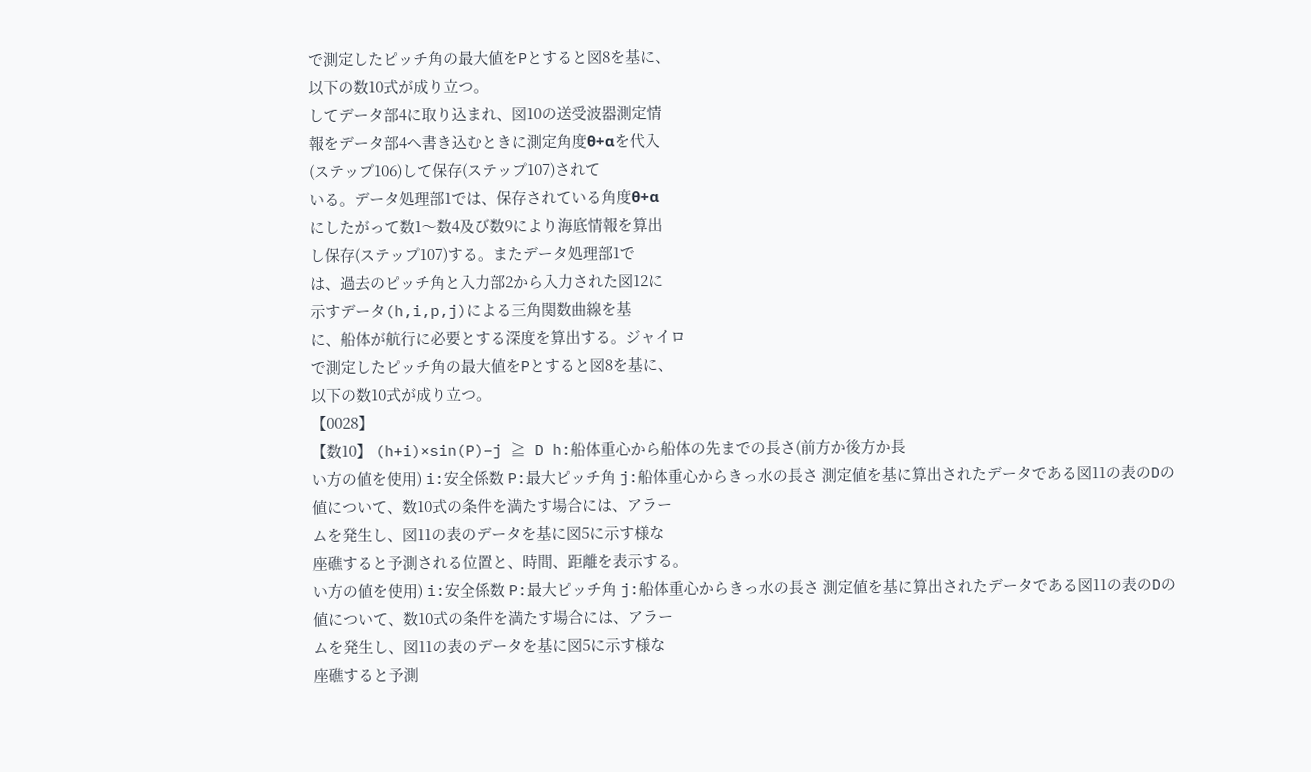で測定したピッチ角の最大値をPとすると図8を基に、
以下の数10式が成り立つ。
してデータ部4に取り込まれ、図10の送受波器測定情
報をデータ部4へ書き込むときに測定角度θ+αを代入
(ステップ106)して保存(ステップ107)されて
いる。データ処理部1では、保存されている角度θ+α
にしたがって数1〜数4及び数9により海底情報を算出
し保存(ステップ107)する。またデータ処理部1で
は、過去のピッチ角と入力部2から入力された図12に
示すデータ(h,i,p,j)による三角関数曲線を基
に、船体が航行に必要とする深度を算出する。ジャイロ
で測定したピッチ角の最大値をPとすると図8を基に、
以下の数10式が成り立つ。
【0028】
【数10】 (h+i)×sin(P)−j ≧ D h:船体重心から船体の先までの長さ(前方か後方か長
い方の値を使用) i:安全係数 P:最大ピッチ角 j:船体重心からきっ水の長さ 測定値を基に算出されたデータである図11の表のDの
値について、数10式の条件を満たす場合には、アラー
ムを発生し、図11の表のデータを基に図5に示す様な
座礁すると予測される位置と、時間、距離を表示する。
い方の値を使用) i:安全係数 P:最大ピッチ角 j:船体重心からきっ水の長さ 測定値を基に算出されたデータである図11の表のDの
値について、数10式の条件を満たす場合には、アラー
ムを発生し、図11の表のデータを基に図5に示す様な
座礁すると予測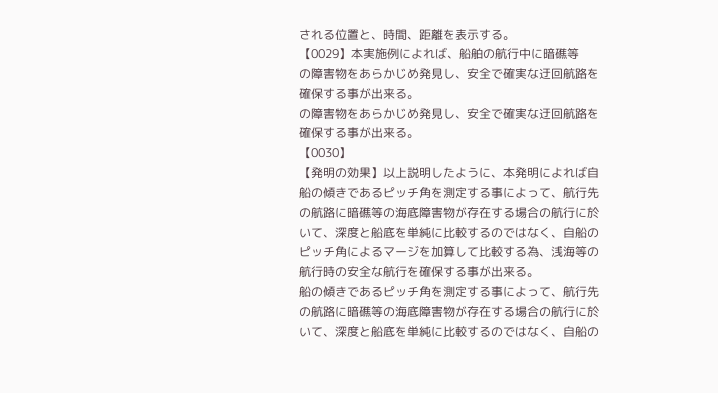される位置と、時間、距離を表示する。
【0029】本実施例によれば、船舶の航行中に暗礁等
の障害物をあらかじめ発見し、安全で確実な迂回航路を
確保する事が出来る。
の障害物をあらかじめ発見し、安全で確実な迂回航路を
確保する事が出来る。
【0030】
【発明の効果】以上説明したように、本発明によれば自
船の傾きであるピッチ角を測定する事によって、航行先
の航路に暗礁等の海底障害物が存在する場合の航行に於
いて、深度と船底を単純に比較するのではなく、自船の
ピッチ角によるマージを加算して比較する為、浅海等の
航行時の安全な航行を確保する事が出来る。
船の傾きであるピッチ角を測定する事によって、航行先
の航路に暗礁等の海底障害物が存在する場合の航行に於
いて、深度と船底を単純に比較するのではなく、自船の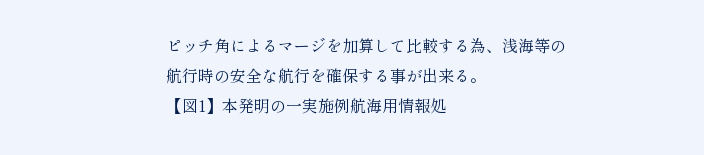ピッチ角によるマージを加算して比較する為、浅海等の
航行時の安全な航行を確保する事が出来る。
【図1】本発明の一実施例航海用情報処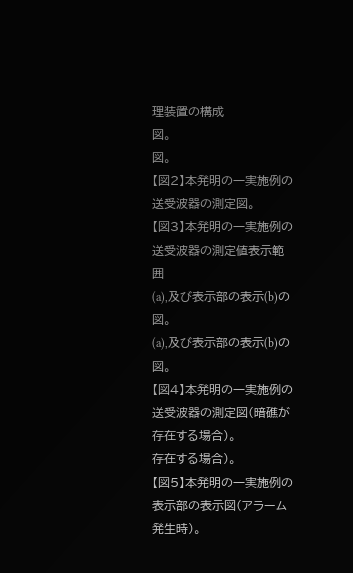理装置の構成
図。
図。
【図2】本発明の一実施例の送受波器の測定図。
【図3】本発明の一実施例の送受波器の測定値表示範囲
(a),及び表示部の表示(b)の図。
(a),及び表示部の表示(b)の図。
【図4】本発明の一実施例の送受波器の測定図(暗礁が
存在する場合)。
存在する場合)。
【図5】本発明の一実施例の表示部の表示図(アラーム
発生時)。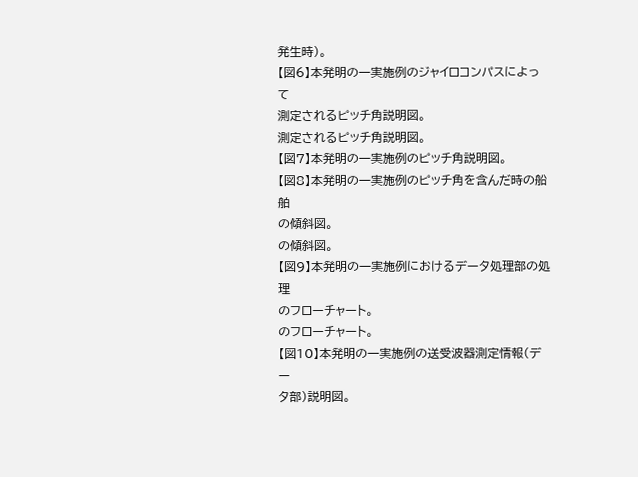発生時)。
【図6】本発明の一実施例のジャイロコンパスによって
測定されるピッチ角説明図。
測定されるピッチ角説明図。
【図7】本発明の一実施例のピッチ角説明図。
【図8】本発明の一実施例のピッチ角を含んだ時の船舶
の傾斜図。
の傾斜図。
【図9】本発明の一実施例におけるデータ処理部の処理
のフローチャート。
のフローチャート。
【図10】本発明の一実施例の送受波器測定情報(デー
タ部)説明図。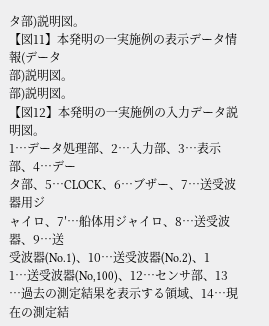タ部)説明図。
【図11】本発明の一実施例の表示データ情報(データ
部)説明図。
部)説明図。
【図12】本発明の一実施例の入力データ説明図。
1…データ処理部、2…入力部、3…表示部、4…デー
タ部、5…CLOCK、6…ブザー、7…送受波器用ジ
ャイロ、7′…船体用ジャイロ、8…送受波器、9…送
受波器(No.1)、10…送受波器(No.2)、1
1…送受波器(No,100)、12…センサ部、13
…過去の測定結果を表示する領域、14…現在の測定結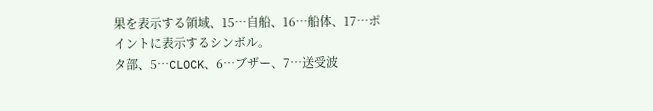果を表示する領域、15…自船、16…船体、17…ポ
イントに表示するシンボル。
タ部、5…CLOCK、6…ブザー、7…送受波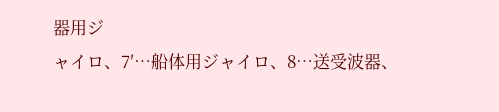器用ジ
ャイロ、7′…船体用ジャイロ、8…送受波器、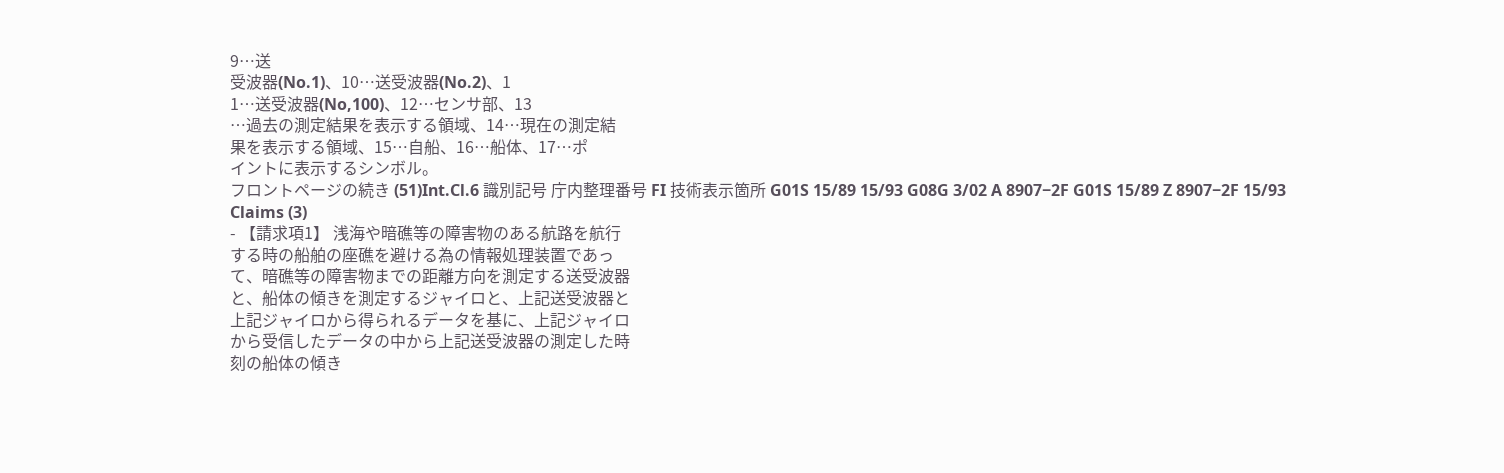9…送
受波器(No.1)、10…送受波器(No.2)、1
1…送受波器(No,100)、12…センサ部、13
…過去の測定結果を表示する領域、14…現在の測定結
果を表示する領域、15…自船、16…船体、17…ポ
イントに表示するシンボル。
フロントページの続き (51)Int.Cl.6 識別記号 庁内整理番号 FI 技術表示箇所 G01S 15/89 15/93 G08G 3/02 A 8907−2F G01S 15/89 Z 8907−2F 15/93
Claims (3)
- 【請求項1】 浅海や暗礁等の障害物のある航路を航行
する時の船舶の座礁を避ける為の情報処理装置であっ
て、暗礁等の障害物までの距離方向を測定する送受波器
と、船体の傾きを測定するジャイロと、上記送受波器と
上記ジャイロから得られるデータを基に、上記ジャイロ
から受信したデータの中から上記送受波器の測定した時
刻の船体の傾き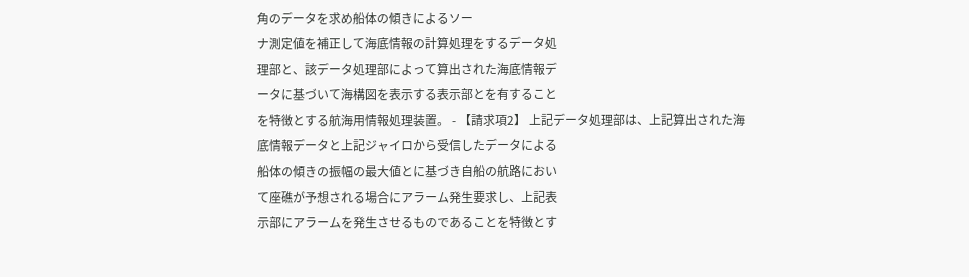角のデータを求め船体の傾きによるソー
ナ測定値を補正して海底情報の計算処理をするデータ処
理部と、該データ処理部によって算出された海底情報デ
ータに基づいて海構図を表示する表示部とを有すること
を特徴とする航海用情報処理装置。 - 【請求項2】 上記データ処理部は、上記算出された海
底情報データと上記ジャイロから受信したデータによる
船体の傾きの振幅の最大値とに基づき自船の航路におい
て座礁が予想される場合にアラーム発生要求し、上記表
示部にアラームを発生させるものであることを特徴とす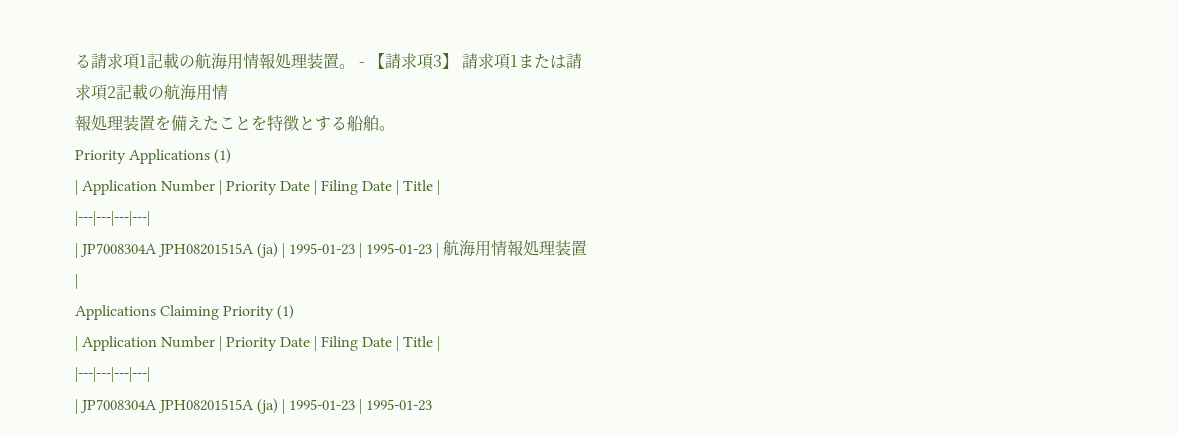る請求項1記載の航海用情報処理装置。 - 【請求項3】 請求項1または請求項2記載の航海用情
報処理装置を備えたことを特徴とする船舶。
Priority Applications (1)
| Application Number | Priority Date | Filing Date | Title |
|---|---|---|---|
| JP7008304A JPH08201515A (ja) | 1995-01-23 | 1995-01-23 | 航海用情報処理装置 |
Applications Claiming Priority (1)
| Application Number | Priority Date | Filing Date | Title |
|---|---|---|---|
| JP7008304A JPH08201515A (ja) | 1995-01-23 | 1995-01-23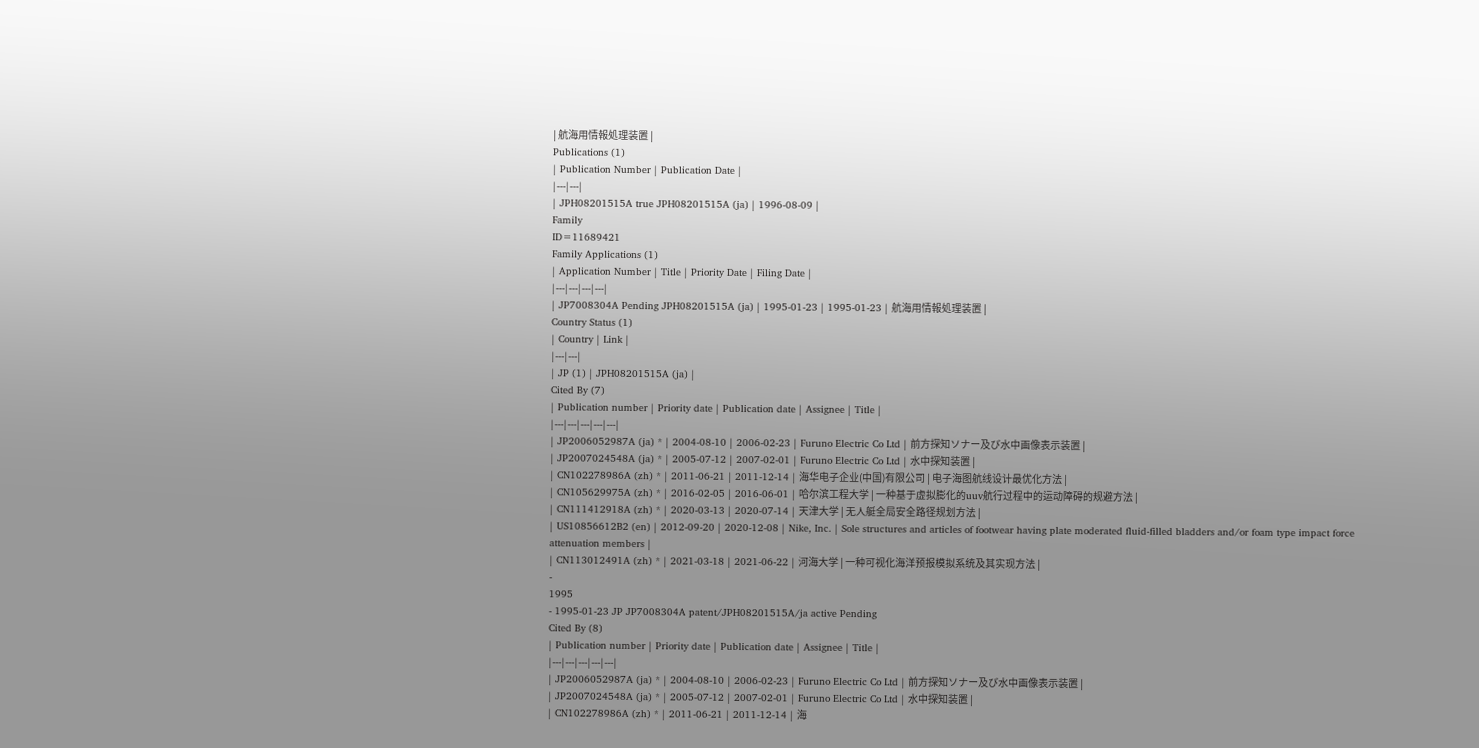| 航海用情報処理装置 |
Publications (1)
| Publication Number | Publication Date |
|---|---|
| JPH08201515A true JPH08201515A (ja) | 1996-08-09 |
Family
ID=11689421
Family Applications (1)
| Application Number | Title | Priority Date | Filing Date |
|---|---|---|---|
| JP7008304A Pending JPH08201515A (ja) | 1995-01-23 | 1995-01-23 | 航海用情報処理装置 |
Country Status (1)
| Country | Link |
|---|---|
| JP (1) | JPH08201515A (ja) |
Cited By (7)
| Publication number | Priority date | Publication date | Assignee | Title |
|---|---|---|---|---|
| JP2006052987A (ja) * | 2004-08-10 | 2006-02-23 | Furuno Electric Co Ltd | 前方探知ソナー及び水中画像表示装置 |
| JP2007024548A (ja) * | 2005-07-12 | 2007-02-01 | Furuno Electric Co Ltd | 水中探知装置 |
| CN102278986A (zh) * | 2011-06-21 | 2011-12-14 | 海华电子企业(中国)有限公司 | 电子海图航线设计最优化方法 |
| CN105629975A (zh) * | 2016-02-05 | 2016-06-01 | 哈尔滨工程大学 | 一种基于虚拟膨化的uuv航行过程中的运动障碍的规避方法 |
| CN111412918A (zh) * | 2020-03-13 | 2020-07-14 | 天津大学 | 无人艇全局安全路径规划方法 |
| US10856612B2 (en) | 2012-09-20 | 2020-12-08 | Nike, Inc. | Sole structures and articles of footwear having plate moderated fluid-filled bladders and/or foam type impact force attenuation members |
| CN113012491A (zh) * | 2021-03-18 | 2021-06-22 | 河海大学 | 一种可视化海洋预报模拟系统及其实现方法 |
-
1995
- 1995-01-23 JP JP7008304A patent/JPH08201515A/ja active Pending
Cited By (8)
| Publication number | Priority date | Publication date | Assignee | Title |
|---|---|---|---|---|
| JP2006052987A (ja) * | 2004-08-10 | 2006-02-23 | Furuno Electric Co Ltd | 前方探知ソナー及び水中画像表示装置 |
| JP2007024548A (ja) * | 2005-07-12 | 2007-02-01 | Furuno Electric Co Ltd | 水中探知装置 |
| CN102278986A (zh) * | 2011-06-21 | 2011-12-14 | 海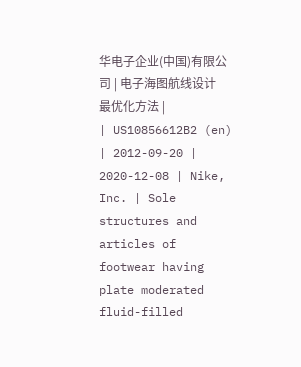华电子企业(中国)有限公司 | 电子海图航线设计最优化方法 |
| US10856612B2 (en) | 2012-09-20 | 2020-12-08 | Nike, Inc. | Sole structures and articles of footwear having plate moderated fluid-filled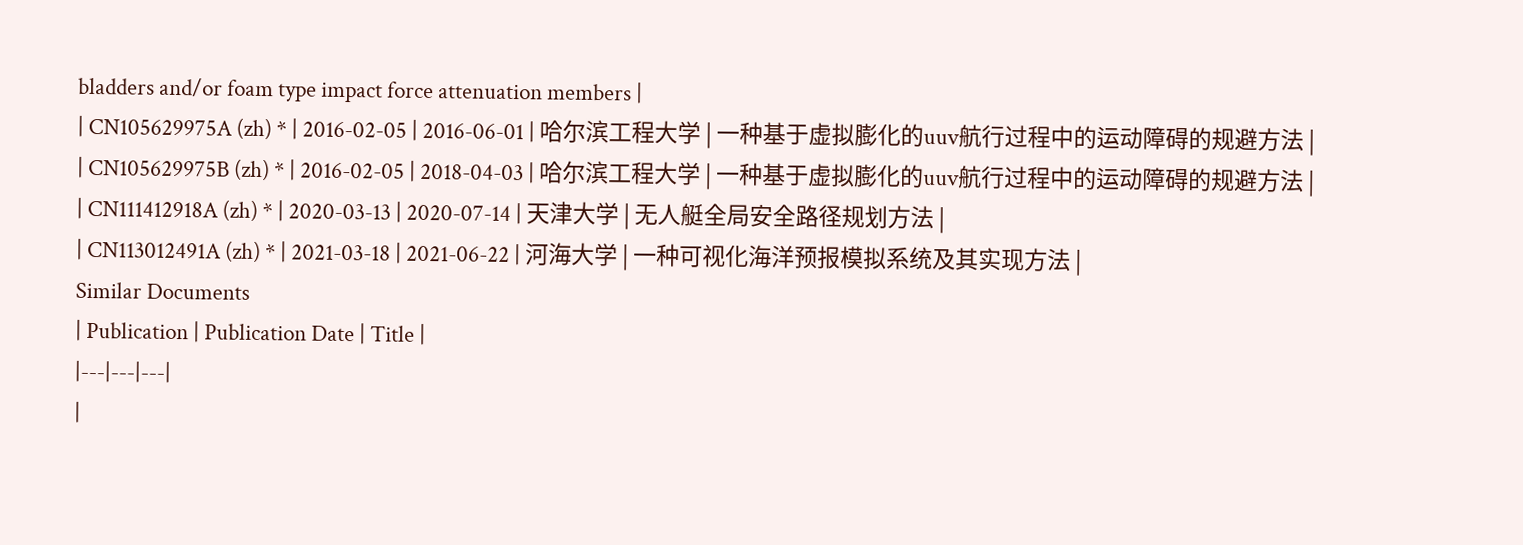bladders and/or foam type impact force attenuation members |
| CN105629975A (zh) * | 2016-02-05 | 2016-06-01 | 哈尔滨工程大学 | 一种基于虚拟膨化的uuv航行过程中的运动障碍的规避方法 |
| CN105629975B (zh) * | 2016-02-05 | 2018-04-03 | 哈尔滨工程大学 | 一种基于虚拟膨化的uuv航行过程中的运动障碍的规避方法 |
| CN111412918A (zh) * | 2020-03-13 | 2020-07-14 | 天津大学 | 无人艇全局安全路径规划方法 |
| CN113012491A (zh) * | 2021-03-18 | 2021-06-22 | 河海大学 | 一种可视化海洋预报模拟系统及其实现方法 |
Similar Documents
| Publication | Publication Date | Title |
|---|---|---|
|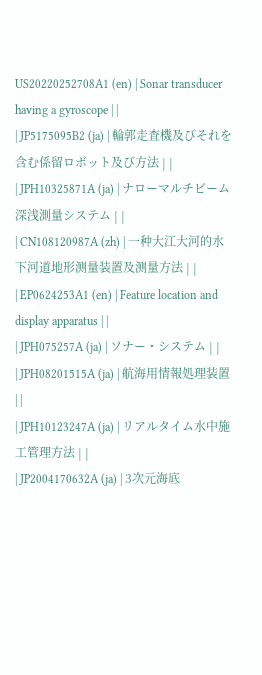US20220252708A1 (en) | Sonar transducer having a gyroscope | |
| JP5175095B2 (ja) | 輪郭走査機及びそれを含む係留ロボット及び方法 | |
| JPH10325871A (ja) | ナローマルチビーム深浅測量システム | |
| CN108120987A (zh) | 一种大江大河的水下河道地形测量装置及测量方法 | |
| EP0624253A1 (en) | Feature location and display apparatus | |
| JPH075257A (ja) | ソナー・システム | |
| JPH08201515A (ja) | 航海用情報処理装置 | |
| JPH10123247A (ja) | リアルタイム水中施工管理方法 | |
| JP2004170632A (ja) | 3次元海底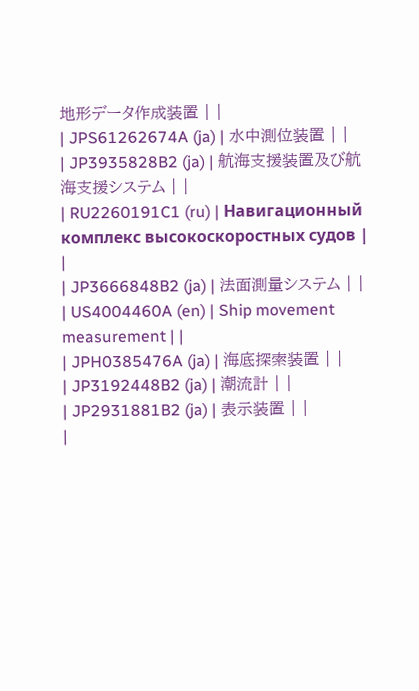地形データ作成装置 | |
| JPS61262674A (ja) | 水中測位装置 | |
| JP3935828B2 (ja) | 航海支援装置及び航海支援システム | |
| RU2260191C1 (ru) | Навигационный комплекс высокоскоростных судов | |
| JP3666848B2 (ja) | 法面測量システム | |
| US4004460A (en) | Ship movement measurement | |
| JPH0385476A (ja) | 海底探索装置 | |
| JP3192448B2 (ja) | 潮流計 | |
| JP2931881B2 (ja) | 表示装置 | |
|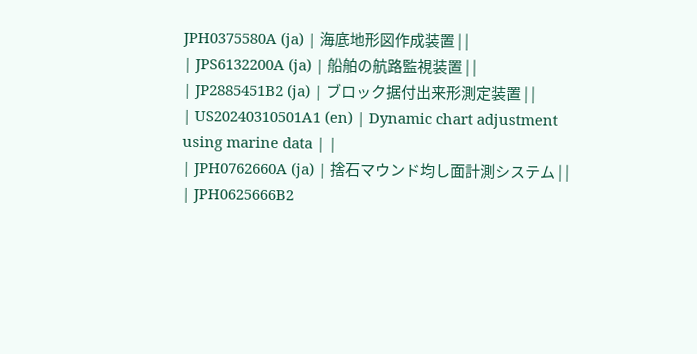JPH0375580A (ja) | 海底地形図作成装置 | |
| JPS6132200A (ja) | 船舶の航路監視装置 | |
| JP2885451B2 (ja) | ブロック据付出来形測定装置 | |
| US20240310501A1 (en) | Dynamic chart adjustment using marine data | |
| JPH0762660A (ja) | 捨石マウンド均し面計測システム | |
| JPH0625666B2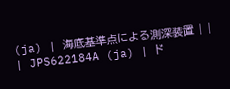(ja) | 海底基準点による測深装置 | |
| JPS622184A (ja) | ド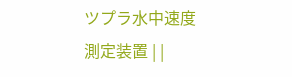ツプラ水中速度測定装置 | |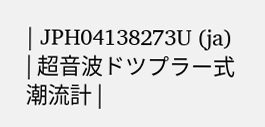| JPH04138273U (ja) | 超音波ドツプラー式潮流計 |